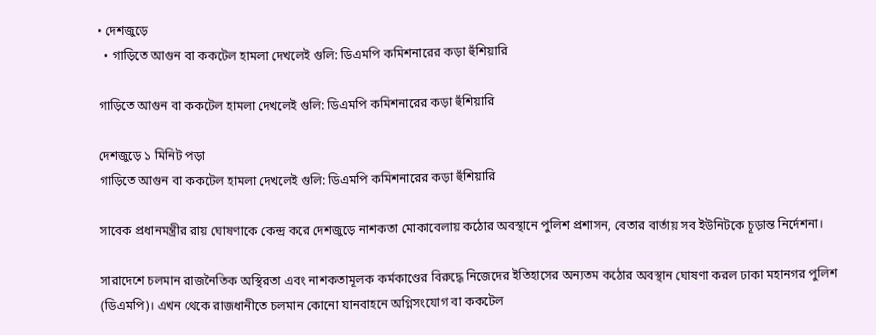• দেশজুড়ে
  • গাড়িতে আগুন বা ককটেল হামলা দেখলেই গুলি: ডিএমপি কমিশনারের কড়া হুঁশিয়ারি

গাড়িতে আগুন বা ককটেল হামলা দেখলেই গুলি: ডিএমপি কমিশনারের কড়া হুঁশিয়ারি

দেশজুড়ে ১ মিনিট পড়া
গাড়িতে আগুন বা ককটেল হামলা দেখলেই গুলি: ডিএমপি কমিশনারের কড়া হুঁশিয়ারি

সাবেক প্রধানমন্ত্রীর রায় ঘোষণাকে কেন্দ্র করে দেশজুড়ে নাশকতা মোকাবেলায় কঠোর অবস্থানে পুলিশ প্রশাসন, বেতার বার্তায় সব ইউনিটকে চূড়ান্ত নির্দেশনা।

সারাদেশে চলমান রাজনৈতিক অস্থিরতা এবং নাশকতামূলক কর্মকাণ্ডের বিরুদ্ধে নিজেদের ইতিহাসের অন্যতম কঠোর অবস্থান ঘোষণা করল ঢাকা মহানগর পুলিশ (ডিএমপি)। এখন থেকে রাজধানীতে চলমান কোনো যানবাহনে অগ্নিসংযোগ বা ককটেল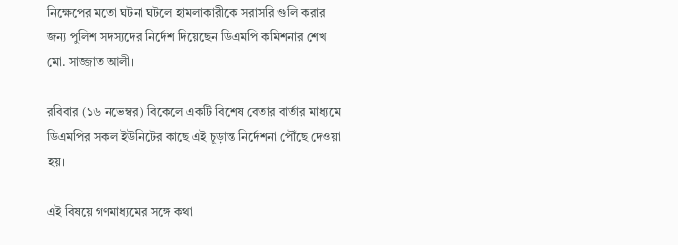নিক্ষেপের মতো ঘটনা ঘটলে হামলাকারীকে সরাসরি গুলি করার জন্য পুলিশ সদস্যদের নির্দেশ দিয়েছেন ডিএমপি কমিশনার শেখ মো. সাজ্জাত আলী।

রবিবার (১৬ নভেম্বর) বিকেলে একটি বিশেষ বেতার বার্তার মাধ্যমে ডিএমপির সকল ইউনিটের কাছে এই চূড়ান্ত নির্দেশনা পৌঁছে দেওয়া হয়।

এই বিষয়ে গণমাধ্যমের সঙ্গে কথা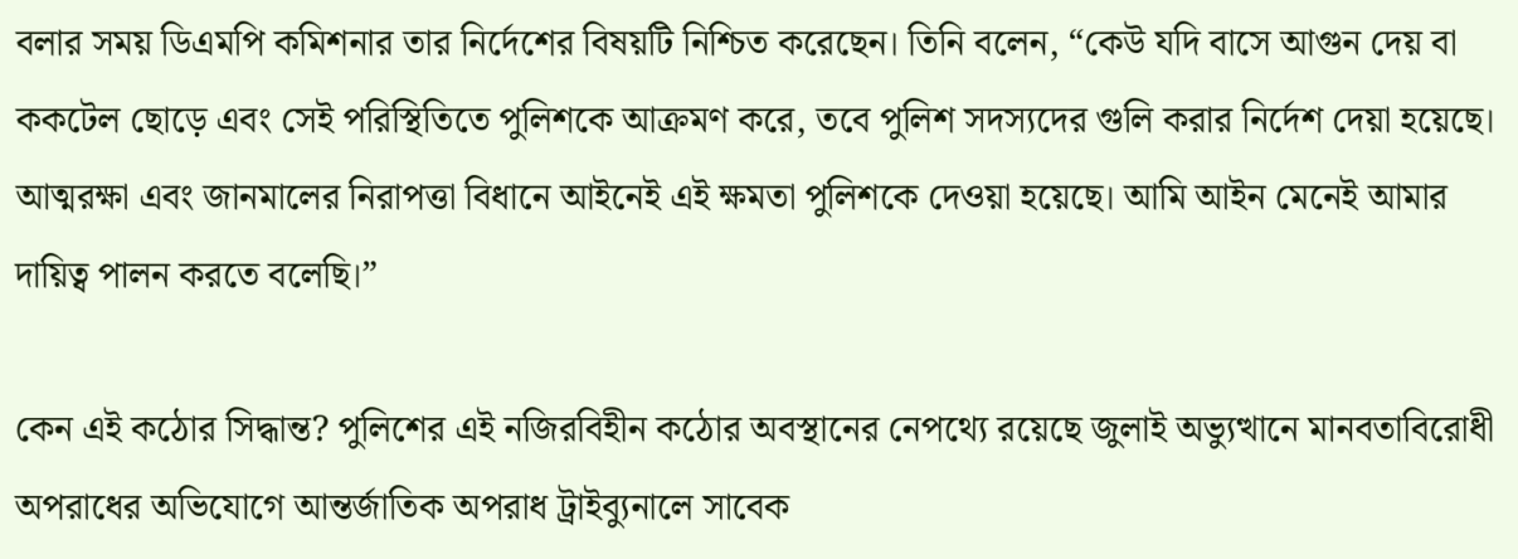বলার সময় ডিএমপি কমিশনার তার নির্দেশের বিষয়টি নিশ্চিত করেছেন। তিনি বলেন, “কেউ যদি বাসে আগুন দেয় বা ককটেল ছোড়ে এবং সেই পরিস্থিতিতে পুলিশকে আক্রমণ করে, তবে পুলিশ সদস্যদের গুলি করার নির্দেশ দেয়া হয়েছে। আত্মরক্ষা এবং জানমালের নিরাপত্তা বিধানে আইনেই এই ক্ষমতা পুলিশকে দেওয়া হয়েছে। আমি আইন মেনেই আমার দায়িত্ব পালন করতে বলেছি।”

কেন এই কঠোর সিদ্ধান্ত? পুলিশের এই নজিরবিহীন কঠোর অবস্থানের নেপথ্যে রয়েছে জুলাই অভ্যুত্থানে মানবতাবিরোধী অপরাধের অভিযোগে আন্তর্জাতিক অপরাধ ট্রাইব্যুনালে সাবেক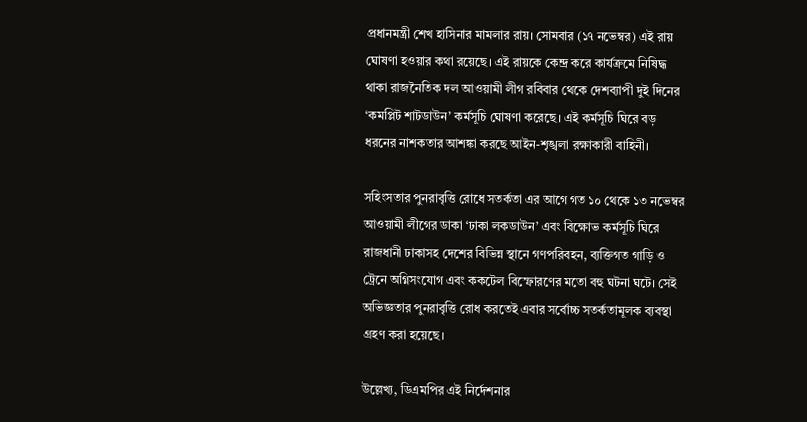প্রধানমন্ত্রী শেখ হাসিনার মামলার রায়। সোমবার (১৭ নভেম্বর) এই রায় ঘোষণা হওয়ার কথা রয়েছে। এই রায়কে কেন্দ্র করে কার্যক্রমে নিষিদ্ধ থাকা রাজনৈতিক দল আওয়ামী লীগ রবিবার থেকে দেশব্যাপী দুই দিনের ‘কমপ্লিট শাটডাউন’ কর্মসূচি ঘোষণা করেছে। এই কর্মসূচি ঘিরে বড় ধরনের নাশকতার আশঙ্কা করছে আইন-শৃঙ্খলা রক্ষাকারী বাহিনী।

সহিংসতার পুনরাবৃত্তি রোধে সতর্কতা এর আগে গত ১০ থেকে ১৩ নভেম্বর আওয়ামী লীগের ডাকা ‘ঢাকা লকডাউন’ এবং বিক্ষোভ কর্মসূচি ঘিরে রাজধানী ঢাকাসহ দেশের বিভিন্ন স্থানে গণপরিবহন, ব্যক্তিগত গাড়ি ও ট্রেনে অগ্নিসংযোগ এবং ককটেল বিস্ফোরণের মতো বহু ঘটনা ঘটে। সেই অভিজ্ঞতার পুনরাবৃত্তি রোধ করতেই এবার সর্বোচ্চ সতর্কতামূলক ব্যবস্থা গ্রহণ করা হয়েছে।

উল্লেখ্য, ডিএমপির এই নির্দেশনার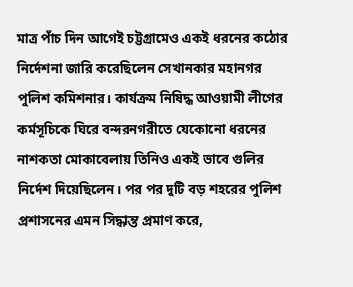মাত্র পাঁচ দিন আগেই চট্টগ্রামেও একই ধরনের কঠোর নির্দেশনা জারি করেছিলেন সেখানকার মহানগর পুলিশ কমিশনার। কার্যক্রম নিষিদ্ধ আওয়ামী লীগের কর্মসূচিকে ঘিরে বন্দরনগরীতে যেকোনো ধরনের নাশকতা মোকাবেলায় তিনিও একই ভাবে গুলির নির্দেশ দিয়েছিলেন। পর পর দুটি বড় শহরের পুলিশ প্রশাসনের এমন সিদ্ধান্ত প্রমাণ করে,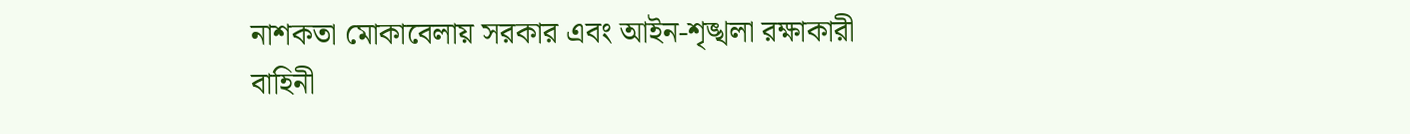নাশকতা মোকাবেলায় সরকার এবং আইন-শৃঙ্খলা রক্ষাকারী বাহিনী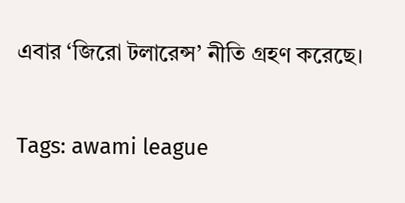এবার ‘জিরো টলারেন্স’ নীতি গ্রহণ করেছে।

Tags: awami league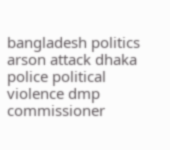bangladesh politics arson attack dhaka police political violence dmp commissioner